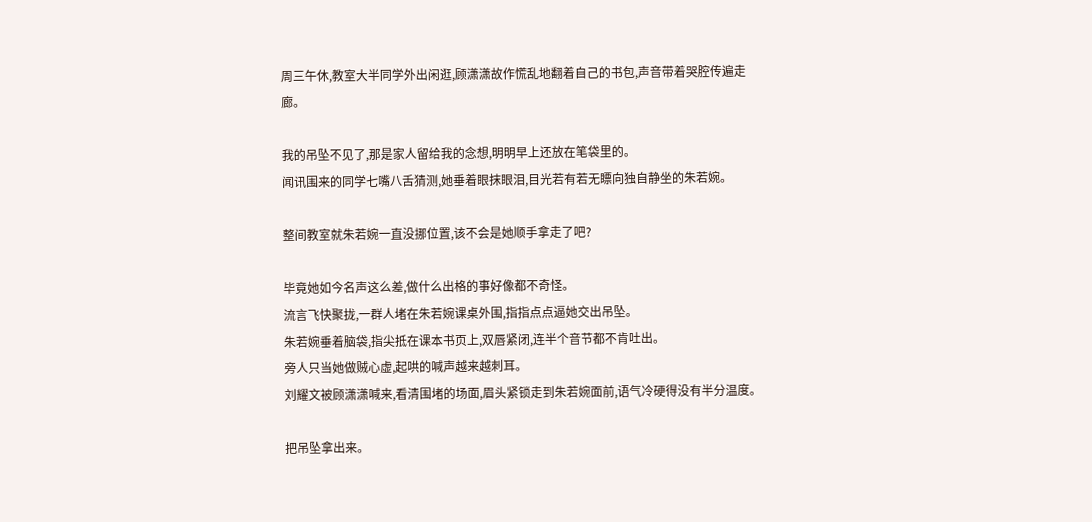周三午休,教室大半同学外出闲逛,顾潇潇故作慌乱地翻着自己的书包,声音带着哭腔传遍走廊。

我的吊坠不见了,那是家人留给我的念想,明明早上还放在笔袋里的。
闻讯围来的同学七嘴八舌猜测,她垂着眼抹眼泪,目光若有若无瞟向独自静坐的朱若婉。

整间教室就朱若婉一直没挪位置,该不会是她顺手拿走了吧?

毕竟她如今名声这么差,做什么出格的事好像都不奇怪。
流言飞快聚拢,一群人堵在朱若婉课桌外围,指指点点逼她交出吊坠。
朱若婉垂着脑袋,指尖抵在课本书页上,双唇紧闭,连半个音节都不肯吐出。
旁人只当她做贼心虚,起哄的喊声越来越刺耳。
刘耀文被顾潇潇喊来,看清围堵的场面,眉头紧锁走到朱若婉面前,语气冷硬得没有半分温度。

把吊坠拿出来。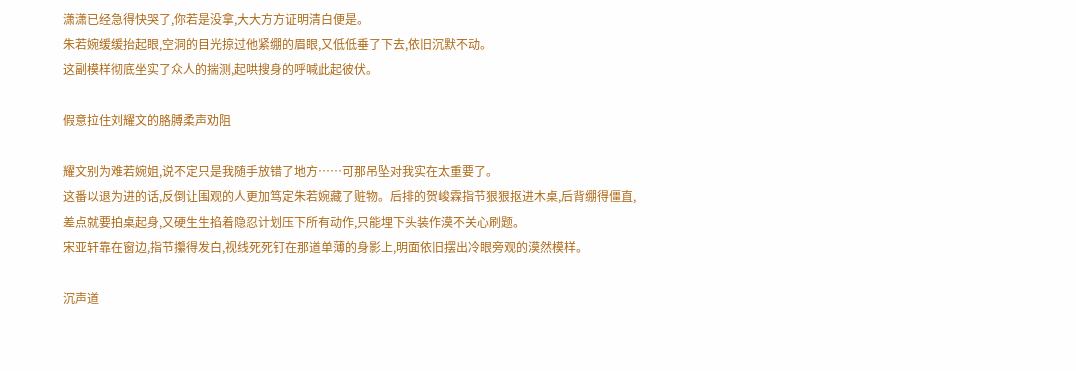潇潇已经急得快哭了,你若是没拿,大大方方证明清白便是。
朱若婉缓缓抬起眼,空洞的目光掠过他紧绷的眉眼,又低低垂了下去,依旧沉默不动。
这副模样彻底坐实了众人的揣测,起哄搜身的呼喊此起彼伏。

假意拉住刘耀文的胳膊柔声劝阻

耀文别为难若婉姐,说不定只是我随手放错了地方……可那吊坠对我实在太重要了。
这番以退为进的话,反倒让围观的人更加笃定朱若婉藏了赃物。后排的贺峻霖指节狠狠抠进木桌,后背绷得僵直,差点就要拍桌起身,又硬生生掐着隐忍计划压下所有动作,只能埋下头装作漠不关心刷题。
宋亚轩靠在窗边,指节攥得发白,视线死死钉在那道单薄的身影上,明面依旧摆出冷眼旁观的漠然模样。

沉声道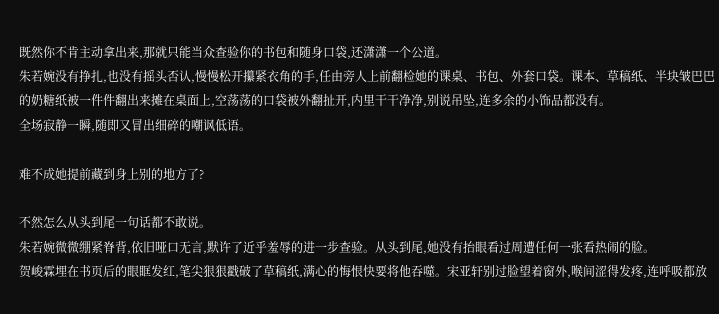既然你不肯主动拿出来,那就只能当众查验你的书包和随身口袋,还潇潇一个公道。
朱若婉没有挣扎,也没有摇头否认,慢慢松开攥紧衣角的手,任由旁人上前翻检她的课桌、书包、外套口袋。课本、草稿纸、半块皱巴巴的奶糖纸被一件件翻出来摊在桌面上,空荡荡的口袋被外翻扯开,内里干干净净,别说吊坠,连多余的小饰品都没有。
全场寂静一瞬,随即又冒出细碎的嘲讽低语。

难不成她提前藏到身上别的地方了?

不然怎么从头到尾一句话都不敢说。
朱若婉微微绷紧脊背,依旧哑口无言,默许了近乎羞辱的进一步查验。从头到尾,她没有抬眼看过周遭任何一张看热闹的脸。
贺峻霖埋在书页后的眼眶发红,笔尖狠狠戳破了草稿纸,满心的悔恨快要将他吞噬。宋亚轩别过脸望着窗外,喉间涩得发疼,连呼吸都放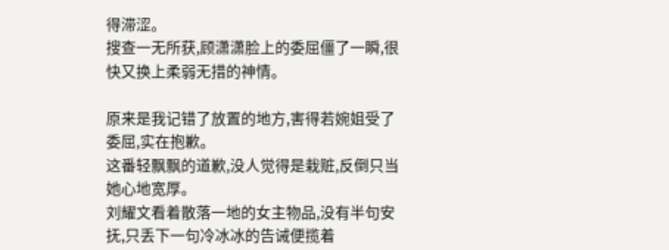得滞涩。
搜查一无所获,顾潇潇脸上的委屈僵了一瞬,很快又换上柔弱无措的神情。

原来是我记错了放置的地方,害得若婉姐受了委屈,实在抱歉。
这番轻飘飘的道歉,没人觉得是栽赃,反倒只当她心地宽厚。
刘耀文看着散落一地的女主物品,没有半句安抚,只丢下一句冷冰冰的告诫便揽着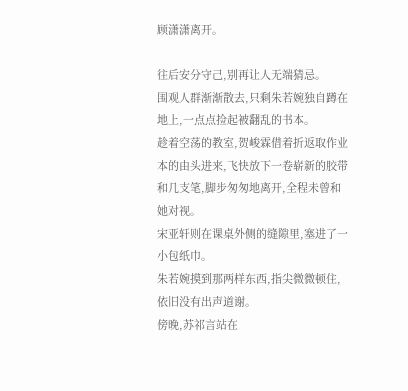顾潇潇离开。

往后安分守己,别再让人无端猜忌。
围观人群渐渐散去,只剩朱若婉独自蹲在地上,一点点捡起被翻乱的书本。
趁着空荡的教室,贺峻霖借着折返取作业本的由头进来,飞快放下一卷崭新的胶带和几支笔,脚步匆匆地离开,全程未曾和她对视。
宋亚轩则在课桌外侧的缝隙里,塞进了一小包纸巾。
朱若婉摸到那两样东西,指尖微微顿住,依旧没有出声道谢。
傍晚,苏祁言站在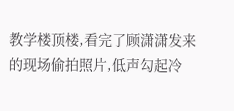教学楼顶楼,看完了顾潇潇发来的现场偷拍照片,低声勾起冷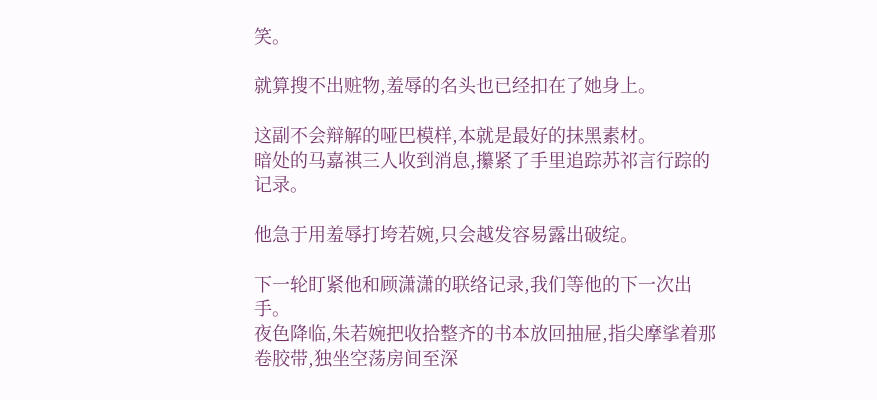笑。

就算搜不出赃物,羞辱的名头也已经扣在了她身上。

这副不会辩解的哑巴模样,本就是最好的抹黑素材。
暗处的马嘉祺三人收到消息,攥紧了手里追踪苏祁言行踪的记录。

他急于用羞辱打垮若婉,只会越发容易露出破绽。

下一轮盯紧他和顾潇潇的联络记录,我们等他的下一次出手。
夜色降临,朱若婉把收拾整齐的书本放回抽屉,指尖摩挲着那卷胶带,独坐空荡房间至深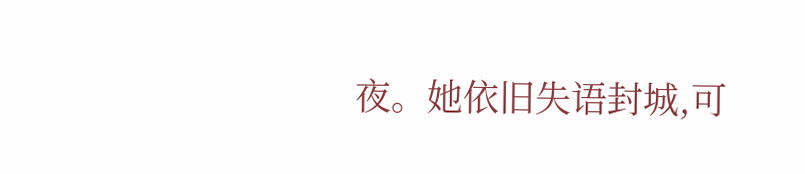夜。她依旧失语封城,可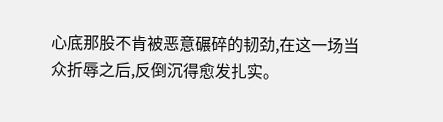心底那股不肯被恶意碾碎的韧劲,在这一场当众折辱之后,反倒沉得愈发扎实。